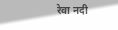रेवा नदी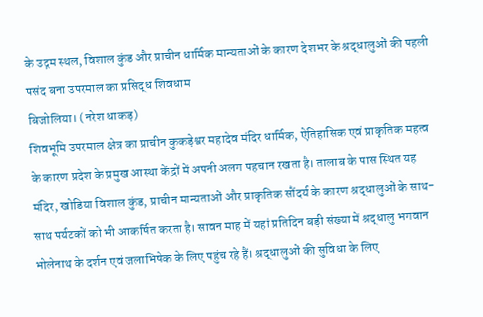के उद्गम स्थल, विशाल कुंड और प्राचीन धार्मिक मान्यताओं के कारण देशभर के श्रद्धालुओं की पहली पसंद बना उपरमाल का प्रसिद्ध शिवधाम
बिजोलिया। (नरेश धाकड़)
शिवभूमि उपरमाल क्षेत्र का प्राचीन कुकड़ेश्वर महादेव मंदिर धार्मिक, ऐतिहासिक एवं प्राकृतिक महत्व के कारण प्रदेश के प्रमुख आस्था केंद्रों में अपनी अलग पहचान रखता है। तालाब के पास स्थित यह मंदिर, खोडिया विशाल कुंड, प्राचीन मान्यताओं और प्राकृतिक सौंदर्य के कारण श्रद्धालुओं के साथ-साथ पर्यटकों को भी आकर्षित करता है। सावन माह में यहां प्रतिदिन बड़ी संख्या में श्रद्धालु भगवान भोलेनाथ के दर्शन एवं जलाभिषेक के लिए पहुंच रहे हैं। श्रद्धालुओं की सुविधा के लिए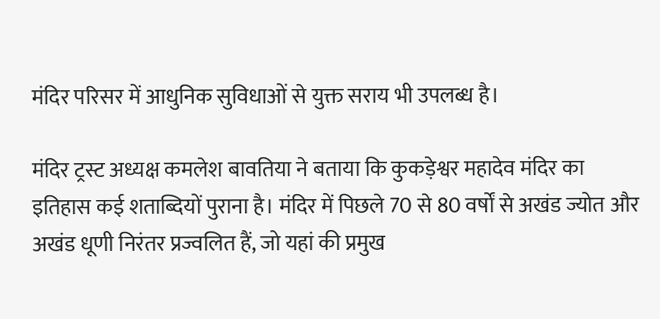मंदिर परिसर में आधुनिक सुविधाओं से युक्त सराय भी उपलब्ध है।

मंदिर ट्रस्ट अध्यक्ष कमलेश बावतिया ने बताया कि कुकड़ेश्वर महादेव मंदिर का इतिहास कई शताब्दियों पुराना है। मंदिर में पिछले 70 से 80 वर्षों से अखंड ज्योत और अखंड धूणी निरंतर प्रज्वलित हैं, जो यहां की प्रमुख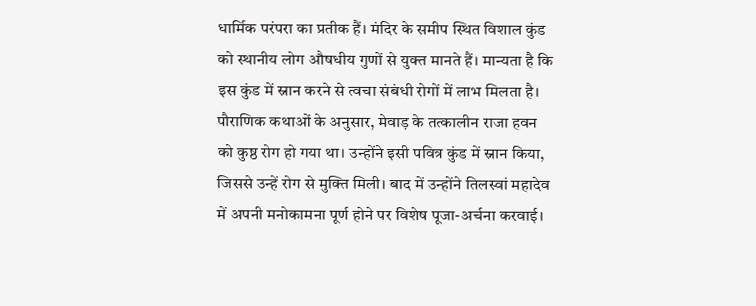धार्मिक परंपरा का प्रतीक हैं। मंदिर के समीप स्थित विशाल कुंड को स्थानीय लोग औषधीय गुणों से युक्त मानते हैं। मान्यता है कि इस कुंड में स्नान करने से त्वचा संबंधी रोगों में लाभ मिलता है।
पौराणिक कथाओं के अनुसार, मेवाड़ के तत्कालीन राजा हवन को कुष्ठ रोग हो गया था। उन्होंने इसी पवित्र कुंड में स्नान किया, जिससे उन्हें रोग से मुक्ति मिली। बाद में उन्होंने तिलस्वां महादेव में अपनी मनोकामना पूर्ण होने पर विशेष पूजा-अर्चना करवाई।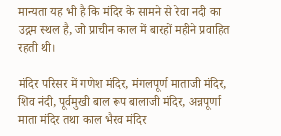मान्यता यह भी है कि मंदिर के सामने से रेवा नदी का उद्गम स्थल है, जो प्राचीन काल में बारहों महीने प्रवाहित रहती थी।

मंदिर परिसर में गणेश मंदिर, मंगलपूर्ण माताजी मंदिर, शिव नंदी, पूर्वमुखी बाल रूप बालाजी मंदिर, अन्नपूर्णा माता मंदिर तथा काल भैरव मंदिर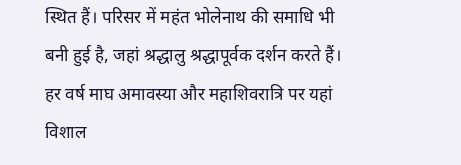स्थित हैं। परिसर में महंत भोलेनाथ की समाधि भी बनी हुई है, जहां श्रद्धालु श्रद्धापूर्वक दर्शन करते हैं।
हर वर्ष माघ अमावस्या और महाशिवरात्रि पर यहां विशाल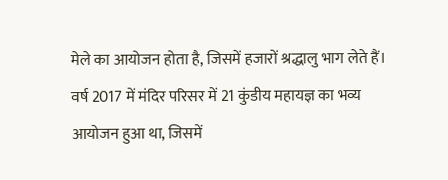मेले का आयोजन होता है, जिसमें हजारों श्रद्धालु भाग लेते हैं। वर्ष 2017 में मंदिर परिसर में 21 कुंडीय महायज्ञ का भव्य आयोजन हुआ था, जिसमें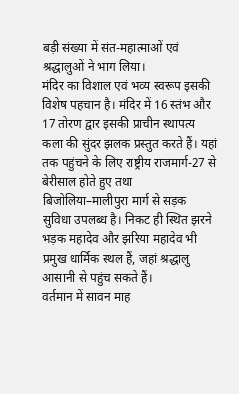बड़ी संख्या में संत-महात्माओं एवं श्रद्धालुओं ने भाग लिया।
मंदिर का विशाल एवं भव्य स्वरूप इसकी विशेष पहचान है। मंदिर में 16 स्तंभ और 17 तोरण द्वार इसकी प्राचीन स्थापत्य कला की सुंदर झलक प्रस्तुत करते हैं। यहां तक पहुंचने के लिए राष्ट्रीय राजमार्ग-27 से बेरीसाल होते हुए तथा बिजोलिया–मालीपुरा मार्ग से सड़क सुविधा उपलब्ध है। निकट ही स्थित झरने भड़क महादेव और झरिया महादेव भी प्रमुख धार्मिक स्थल हैं, जहां श्रद्धालु आसानी से पहुंच सकते हैं।
वर्तमान में सावन माह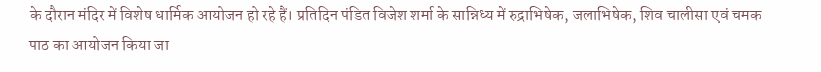के दौरान मंदिर में विशेष धार्मिक आयोजन हो रहे हैं। प्रतिदिन पंडित विजेश शर्मा के सान्निध्य में रुद्राभिषेक, जलाभिषेक, शिव चालीसा एवं चमक पाठ का आयोजन किया जा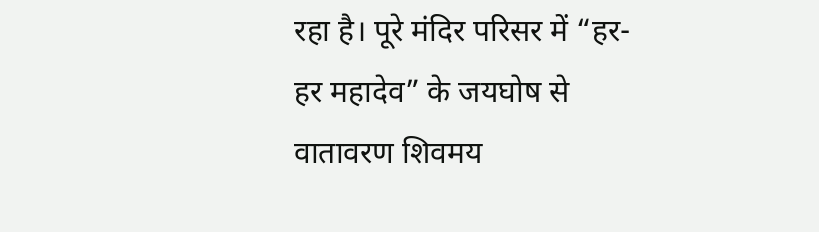रहा है। पूरे मंदिर परिसर में “हर-हर महादेव” के जयघोष से वातावरण शिवमय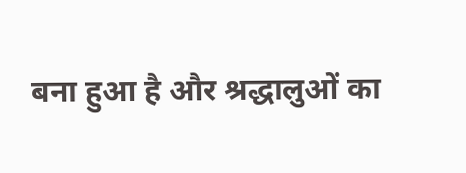बना हुआ है और श्रद्धालुओं का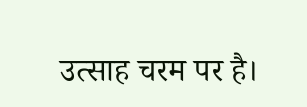उत्साह चरम पर है।